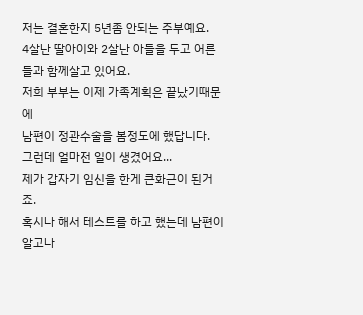저는 결혼한지 5년좀 안되는 주부예요.
4살난 딸아이와 2살난 아들을 두고 어른들과 함께살고 있어요.
저희 부부는 이제 가족계획은 끝났기때문에
남편이 정관수술을 봄정도에 했답니다.
그런데 얼마전 일이 생겼어요...
제가 갑자기 임신을 한게 큰화근이 된거죠.
혹시나 해서 테스트를 하고 했는데 남편이 알고나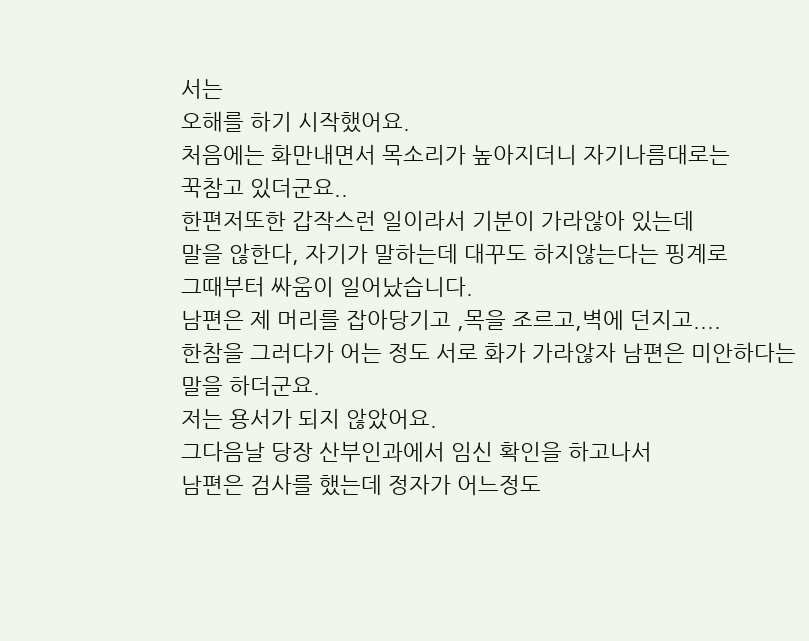서는
오해를 하기 시작했어요.
처음에는 화만내면서 목소리가 높아지더니 자기나름대로는
꾹참고 있더군요..
한편저또한 갑작스런 일이라서 기분이 가라않아 있는데
말을 않한다, 자기가 말하는데 대꾸도 하지않는다는 핑계로
그때부터 싸움이 일어났습니다.
남편은 제 머리를 잡아당기고 ,목을 조르고,벽에 던지고....
한참을 그러다가 어는 정도 서로 화가 가라않자 남편은 미안하다는
말을 하더군요.
저는 용서가 되지 않았어요.
그다음날 당장 산부인과에서 임신 확인을 하고나서
남편은 검사를 했는데 정자가 어느정도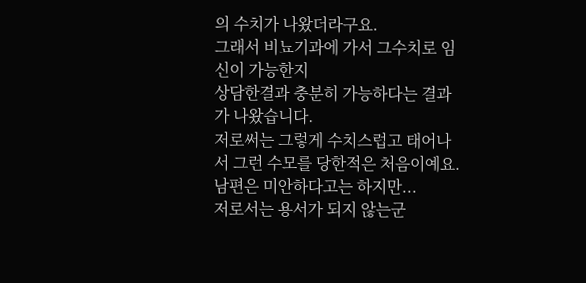의 수치가 나왔더라구요.
그래서 비뇨기과에 가서 그수치로 임신이 가능한지
상담한결과 충분히 가능하다는 결과가 나왔습니다.
저로써는 그렇게 수치스럽고 태어나서 그런 수모를 당한적은 처음이예요.
남편은 미안하다고는 하지만...
저로서는 용서가 되지 않는군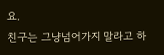요.
친구는 그냥넘어가지 말라고 하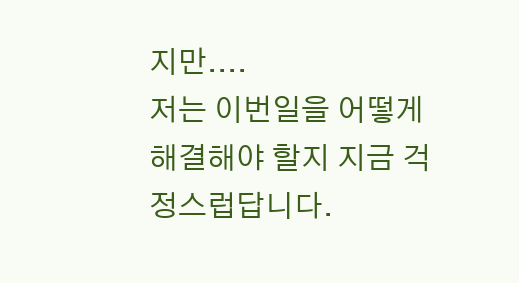지만....
저는 이번일을 어떻게 해결해야 할지 지금 걱정스럽답니다.